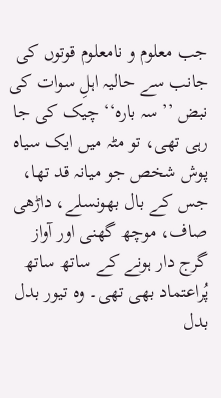جب معلوم و نامعلوم قوتوں کی جانب سے حالیہ اہلِ سوات کی نبض ’’سہ بارہ‘‘ چیک کی جا رہی تھی، تو مٹہ میں ایک سیاہ پوش شخص جو میانہ قد تھا، جس کے بال بھونسلے، داڑھی صاف، موچھ گھنی اور آواز گرج دار ہونے کے ساتھ ساتھ پُراعتماد بھی تھی۔ وہ تیور بدل بدل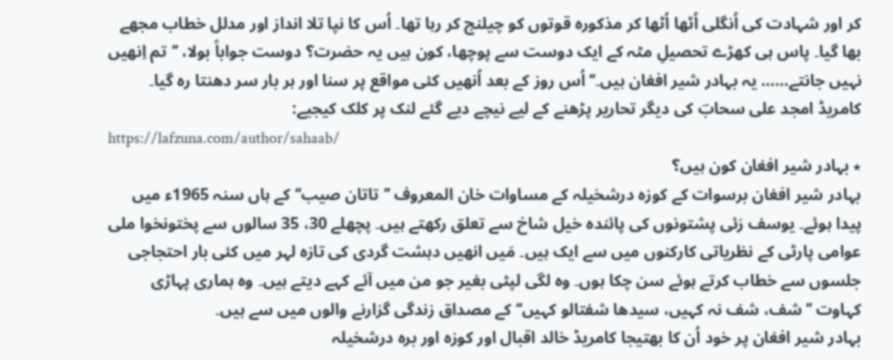کر اور شہادت کی اُنگلی اُٹھا اُٹھا کر مذکورہ قوتوں کو چیلنج کر رہا تھا۔ اُس کا نپا تلا انداز اور مدلل خطاب مجھے بھا گیا۔ پاس ہی کھڑے تحصیلِ مٹہ کے ایک دوست سے پوچھا، کون ہیں یہ حضرت؟ دوست جواباً بولا، ’’تم اِنھیں نہیں جانتے…… یہ بہادر شیر افغان ہیں۔‘‘ اُس روز کے بعد اُنھیں کئی مواقع پر سنا اور ہر بار سر دھنتا رہ گیا۔
کامریڈ امجد علی سحابؔ کی دیگر تحاریر پڑھنے کے لیے نیچے دیے گئے لنک پر کلک کیجیے:
https://lafzuna.com/author/sahaab/
٭ بہادر شیر افغان کون ہیں؟
بہادر شیر افغان برسوات کے کوزہ درشخیلہ کے مساوات خان المعروف ’’تاتان صیب‘‘ کے ہاں سنہ 1965ء میں پیدا ہوئے۔ یوسف زئی پشتونوں کی پائندہ خیل شاخ سے تعلق رکھتے ہیں۔ پچھلے 30، 35 سالوں سے پختونخوا ملی عوامی پارٹی کے نظریاتی کارکنوں میں سے ایک ہیں۔ مَیں انھیں دہشت گردی کی تازہ لہر میں کئی بار احتجاجی جلسوں سے خطاب کرتے ہوئے سن چکا ہوں۔ وہ لگی لپٹی بغیر جو من میں آئے کہے دیتے ہیں۔ وہ ہماری پہاڑی کہاوت ’’شف، شف نہ کہیں، سیدھا شفتالو کہیں‘‘ کے مصداق زندگی گزارنے والوں میں سے ہیں۔
بہادر شیر افغان پر خود اُن کا بھتیجا کامریڈ خالد اقبال اور کوزہ اور برہ درشخیلہ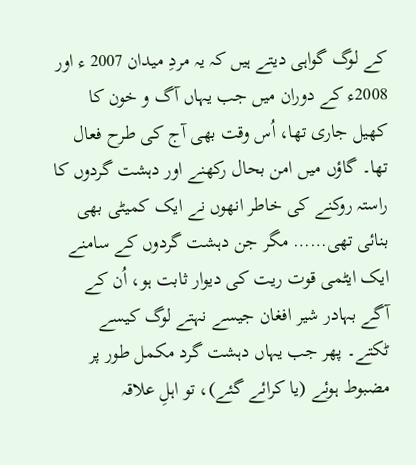کے لوگ گواہی دیتے ہیں کہ یہ مردِ میدان 2007 ء اور 2008ء کے دوران میں جب یہاں آگ و خون کا کھیل جاری تھا، اُس وقت بھی آج کی طرح فعال تھا۔ گاؤں میں امن بحال رکھنے اور دہشت گردوں کا راستہ روکنے کی خاطر انھوں نے ایک کمیٹی بھی بنائی تھی…… مگر جن دہشت گردوں کے سامنے ایک ایٹمی قوت ریت کی دیوار ثابت ہو، اُن کے آگے بہادر شیر افغان جیسے نہتے لوگ کیسے ٹکتے۔ پھر جب یہاں دہشت گرد مکمل طور پر مضبوط ہوئے (یا کرائے گئے)، تو اہلِ علاقہ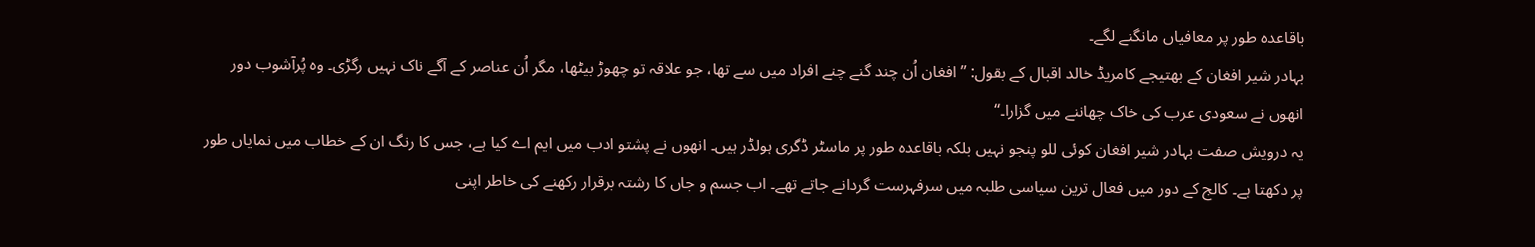باقاعدہ طور پر معافیاں مانگنے لگے۔
بہادر شیر افغان کے بھتیجے کامریڈ خالد اقبال کے بقول: ’’افغان اُن چند گنے چنے افراد میں سے تھا، جو علاقہ تو چھوڑ بیٹھا، مگر اُن عناصر کے آگے ناک نہیں رگڑی۔ وہ پُرآشوب دور انھوں نے سعودی عرب کی خاک چھاننے میں گزارا۔‘‘
یہ درویش صفت بہادر شیر افغان کوئی للو پنجو نہیں بلکہ باقاعدہ طور پر ماسٹر ڈگری ہولڈر ہیں۔ انھوں نے پشتو ادب میں ایم اے کیا ہے، جس کا رنگ ان کے خطاب میں نمایاں طور پر دکھتا ہے۔ کالج کے دور میں فعال ترین سیاسی طلبہ میں سرفہرست گردانے جاتے تھے۔ اب جسم و جاں کا رشتہ برقرار رکھنے کی خاطر اپنی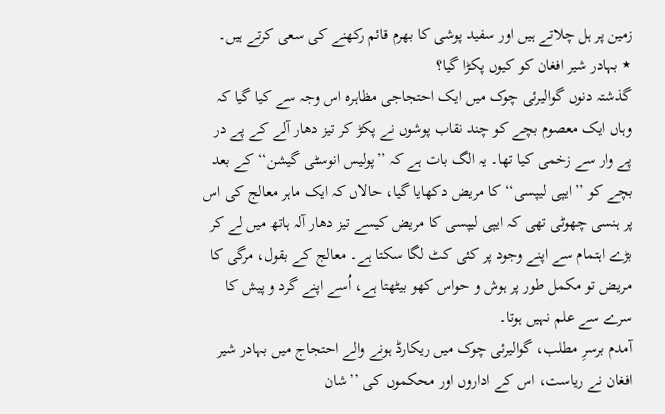زمین پر ہل چلاتے ہیں اور سفید پوشی کا بھرم قائم رکھنے کی سعی کرتے ہیں۔
٭ بہادر شیر افغان کو کیوں پکڑا گیا؟
گذشتہ دنوں گوالیرئی چوک میں ایک احتجاجی مظاہرہ اس وجہ سے کیا گیا کہ وہاں ایک معصوم بچے کو چند نقاب پوشوں نے پکڑ کر تیز دھار آلے کے پے در پے وار سے زخمی کیا تھا۔ یہ الگ بات ہے کہ ’’پولیس انوسٹی گیشن‘‘ کے بعد بچے کو ’’ایپی لیپسی‘‘ کا مریض دکھایا گیا، حالاں کہ ایک ماہر معالج کی اس پر ہنسی چھوٹی تھی کہ ایپی لیپسی کا مریض کیسے تیز دھار آلہ ہاتھ میں لے کر بڑے اہتمام سے اپنے وجود پر کئی کٹ لگا سکتا ہے۔ معالج کے بقول، مرگی کا مریض تو مکمل طور پر ہوش و حواس کھو بیٹھتا ہے، اُسے اپنے گرد و پیش کا سرے سے علم نہیں ہوتا۔
آمدم برسرِ مطلب، گوالیرئی چوک میں ریکارڈ ہونے والے احتجاج میں بہادر شیر افغان نے ریاست، اس کے اداروں اور محکموں کی ’’شان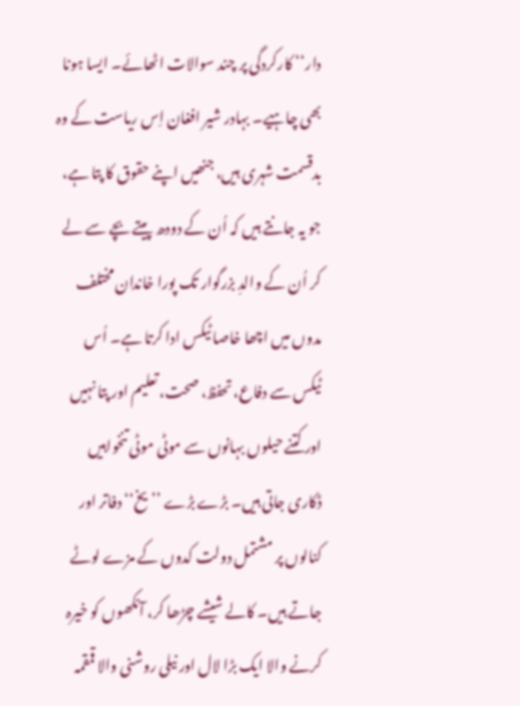دار‘‘ کارکردگی پر چند سوالات اٹھائے۔ ایسا ہونا بھی چاہیے۔ بہادر شیر افغان اِس ریاست کے وہ بدقسمت شہری ہیں، جنھیں اپنے حقوق کا پتا ہے، جو یہ جانتے ہیں کہ اُن کے دودھ پیتے بچے سے لے کر اُن کے والدِ بزرگوار تک پورا خاندان مختلف مدوں میں اچھا خاصا ٹیکس ادا کرتا ہے۔ اُس ٹیکس سے دفاع، تحفظ، صحت، تعلیم اور پتا نہیں اور کتنے حیلوں بہانوں سے موٹی موٹی تنخواہیں ڈکاری جاتی ہیں۔ بڑے بڑے ’’یخ‘‘ دفاتر اور کنالوں پر مشتمل دولت کدوں کے مزے لوٹے جاتے ہیں۔ کالے شیشے چڑھا کر، آنکھوں کو خیرہ کرنے والا ایک بڑا لال اور نیلی روشنی والا قمقمہ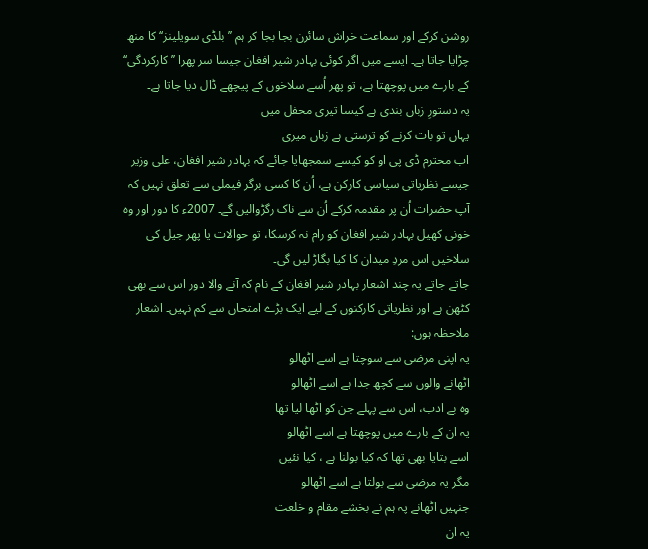روشن کرکے اور سماعت خراش سائرن بجا بجا کر ہم ’’بلڈی سویلینز‘‘ کا منھ چڑایا جاتا ہے۔ ایسے میں اگر کوئی بہادر شیر افغان جیسا سر پھرا ’’کارکردگی‘‘ کے بارے میں پوچھتا ہے، تو پھر اُسے سلاخوں کے پیچھے ڈال دیا جاتا ہے۔
یہ دستورِ زباں بندی ہے کیسا تیری محفل میں
یہاں تو بات کرنے کو ترستی ہے زباں میری
اب محترم ڈی پی او کو کیسے سمجھایا جائے کہ بہادر شیر افغان، علی وزیر جیسے نظریاتی سیاسی کارکن ہے، اُن کا کسی برگر فیملی سے تعلق نہیں کہ آپ حضرات اُن پر مقدمہ کرکے اُن سے ناک رگڑوالیں گے۔ 2007ء کا دور اور وہ خونی کھیل بہادر شیر افغان کو رام نہ کرسکا، تو حوالات یا پھر جیل کی سلاخیں اس مردِ میدان کا کیا بگاڑ لیں گی۔
جاتے جاتے یہ چند اشعار بہادر شیر افغان کے نام کہ آنے والا دور اس سے بھی کٹھن ہے اور نظریاتی کارکنوں کے لیے ایک بڑے امتحاں سے کم نہیں۔ اشعار ملاحظہ ہوں:
یہ اپنی مرضی سے سوچتا ہے اسے اٹھالو
اٹھانے والوں سے کچھ جدا ہے اسے اٹھالو
وہ بے ادب، اس سے پہلے جن کو اٹھا لیا تھا
یہ ان کے بارے میں پوچھتا ہے اسے اٹھالو
اسے بتایا بھی تھا کہ کیا بولنا ہے ، کیا نئیں
مگر یہ مرضی سے بولتا ہے اسے اٹھالو
جنہیں اٹھانے پہ ہم نے بخشے مقام و خلعت
یہ ان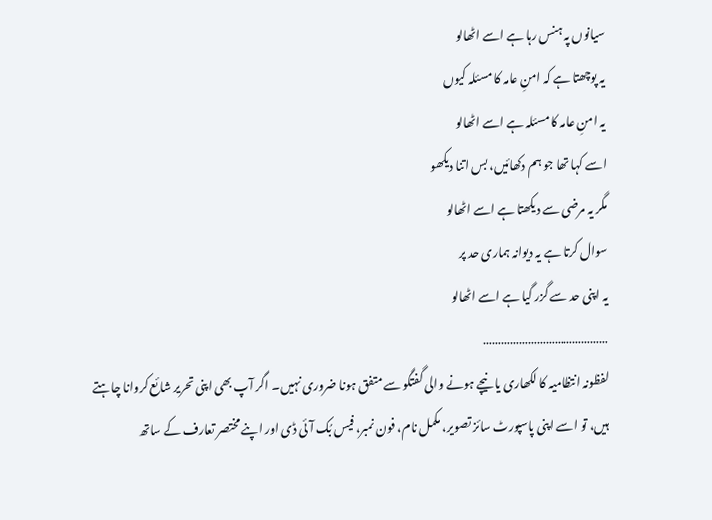سیانوں پہ ہنس رہا ہے اسے اٹھالو
یہ پوچھتا ہے کہ امنِ عامہ کا مسئلہ کیوں
یہ امنِ عامہ کا مسئلہ ہے اسے اٹھالو
اسے کہا تھا جو ہم دکھائیں، بس اتنا دیکھو
مگر یہ مرضی سے دیکھتا ہے اسے اٹھالو
سوال کرتا ہے یہ دیوانہ ہماری حد پر
یہ اپنی حد سے گزر گیا ہے اسے اٹھالو
……………………………………
لفظونہ انتظامیہ کا لکھاری یا نیچے ہونے والی گفتگو سے متفق ہونا ضروری نہیں۔ اگر آپ بھی اپنی تحریر شائع کروانا چاہتے ہیں، تو اسے اپنی پاسپورٹ سائز تصویر، مکمل نام، فون نمبر، فیس بُک آئی ڈی اور اپنے مختصر تعارف کے ساتھ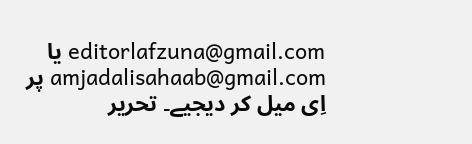editorlafzuna@gmail.com یا amjadalisahaab@gmail.com پر اِی میل کر دیجیے۔ تحریر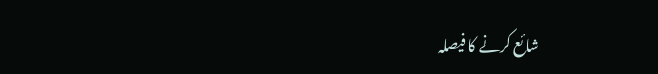شائع کرنے کا فیصلہ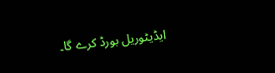ایڈیٹوریل بورڈ کرے گا۔